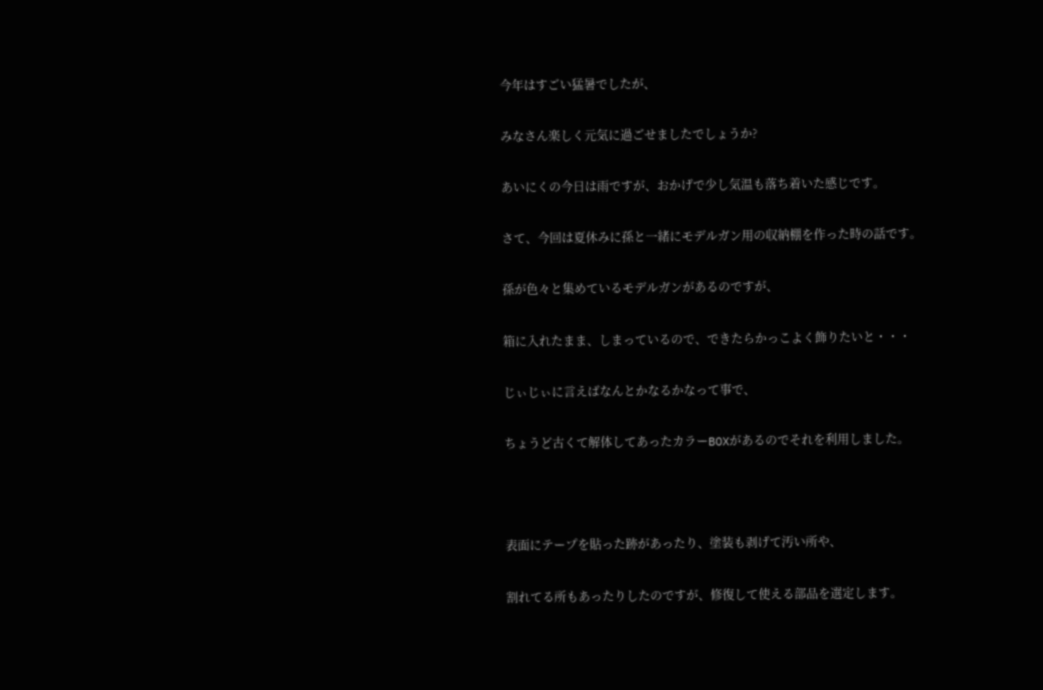今年はすごい猛暑でしたが、

みなさん楽しく元気に過ごせましたでしょうか?

あいにくの今日は雨ですが、おかげで少し気温も落ち着いた感じです。

さて、今回は夏休みに孫と一緒にモデルガン用の収納棚を作った時の話です。

孫が色々と集めているモデルガンがあるのですが、

箱に入れたまま、しまっているので、できたらかっこよく飾りたいと・・・

じぃじぃに言えばなんとかなるかなって事で、

ちょうど古くて解体してあったカラーBOXがあるのでそれを利用しました。



表面にテープを貼った跡があったり、塗装も剥げて汚い所や、

割れてる所もあったりしたのですが、修復して使える部品を選定します。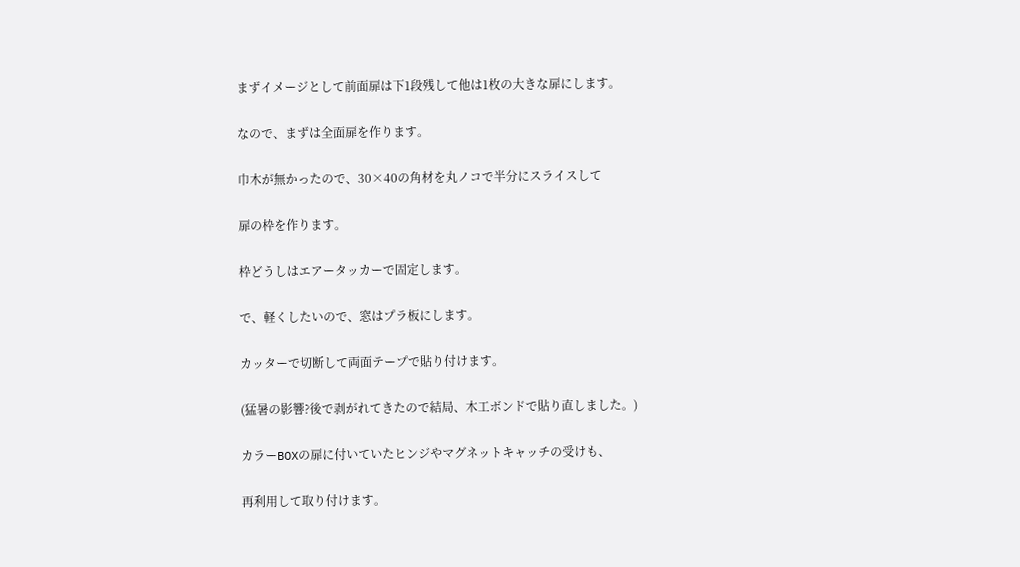まずイメージとして前面扉は下1段残して他は1枚の大きな扉にします。

なので、まずは全面扉を作ります。

巾木が無かったので、30×40の角材を丸ノコで半分にスライスして

扉の枠を作ります。

枠どうしはエアータッカーで固定します。

で、軽くしたいので、窓はプラ板にします。

カッターで切断して両面テープで貼り付けます。

(猛暑の影響?後で剥がれてきたので結局、木工ボンドで貼り直しました。)

カラーBOXの扉に付いていたヒンジやマグネットキャッチの受けも、

再利用して取り付けます。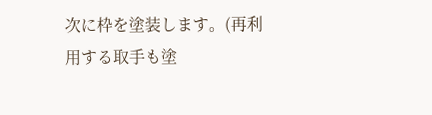次に枠を塗装します。(再利用する取手も塗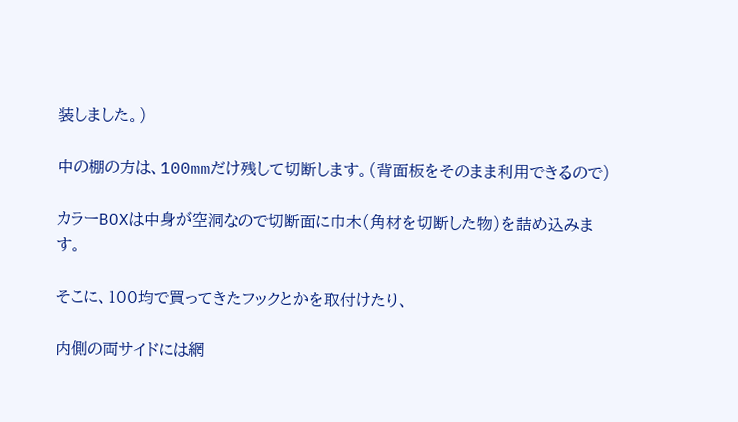装しました。)

中の棚の方は、100mmだけ残して切断します。(背面板をそのまま利用できるので)

カラーBOXは中身が空洞なので切断面に巾木(角材を切断した物)を詰め込みます。

そこに、100均で買ってきたフックとかを取付けたり、

内側の両サイドには網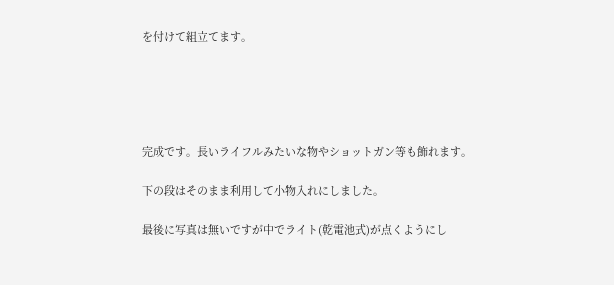を付けて組立てます。





完成です。長いライフルみたいな物やショットガン等も飾れます。

下の段はそのまま利用して小物入れにしました。

最後に写真は無いですが中でライト(乾電池式)が点くようにし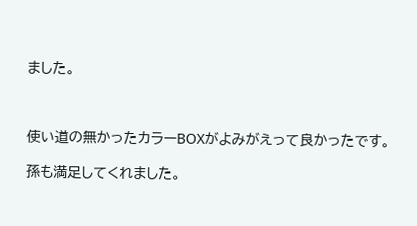ました。



使い道の無かったカラーBOXがよみがえって良かったです。

孫も満足してくれました。